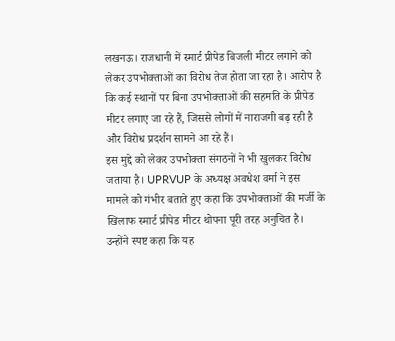लखनऊ। राजधानी में स्मार्ट प्रीपेड बिजली मीटर लगाने को लेकर उपभोक्ताओं का विरोध तेज होता जा रहा है। आरोप है कि कई स्थानों पर बिना उपभोक्ताओं की सहमति के प्रीपेड मीटर लगाए जा रहे हैं, जिससे लोगों में नाराजगी बढ़ रही है और विरोध प्रदर्शन सामने आ रहे हैं।
इस मुद्दे को लेकर उपभोक्ता संगठनों ने भी खुलकर विरोध जताया है। UPRVUP के अध्यक्ष अवधेश वर्मा ने इस मामले को गंभीर बताते हुए कहा कि उपभोक्ताओं की मर्जी के खिलाफ स्मार्ट प्रीपेड मीटर थोपना पूरी तरह अनुचित है। उन्होंने स्पष्ट कहा कि यह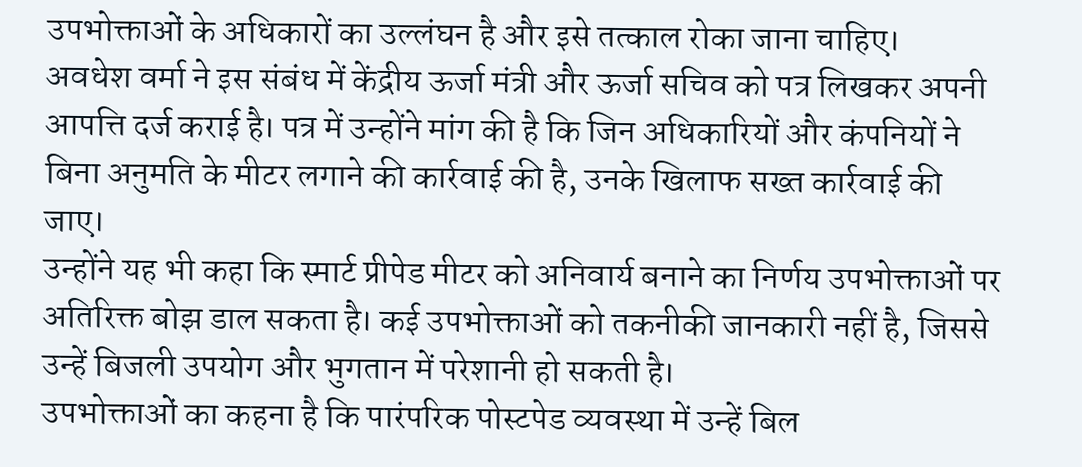उपभोक्ताओं के अधिकारों का उल्लंघन है और इसे तत्काल रोका जाना चाहिए।
अवधेश वर्मा ने इस संबंध में केंद्रीय ऊर्जा मंत्री और ऊर्जा सचिव को पत्र लिखकर अपनी आपत्ति दर्ज कराई है। पत्र में उन्होंने मांग की है कि जिन अधिकारियों और कंपनियों ने बिना अनुमति के मीटर लगाने की कार्रवाई की है, उनके खिलाफ सख्त कार्रवाई की जाए।
उन्होंने यह भी कहा कि स्मार्ट प्रीपेड मीटर को अनिवार्य बनाने का निर्णय उपभोक्ताओं पर अतिरिक्त बोझ डाल सकता है। कई उपभोक्ताओं को तकनीकी जानकारी नहीं है, जिससे उन्हें बिजली उपयोग और भुगतान में परेशानी हो सकती है।
उपभोक्ताओं का कहना है कि पारंपरिक पोस्टपेड व्यवस्था में उन्हें बिल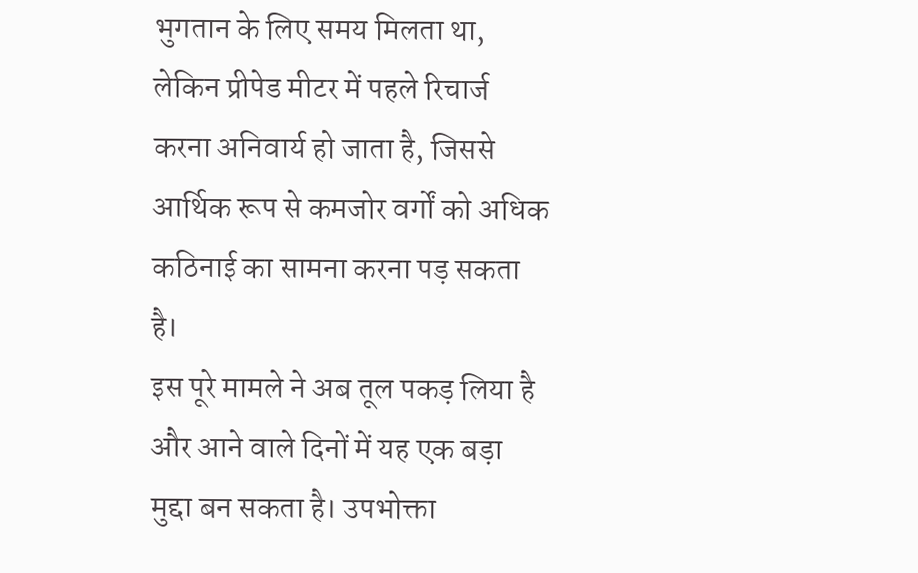भुगतान के लिए समय मिलता था, लेकिन प्रीपेड मीटर में पहले रिचार्ज करना अनिवार्य हो जाता है, जिससे आर्थिक रूप से कमजोर वर्गों को अधिक कठिनाई का सामना करना पड़ सकता है।
इस पूरे मामले ने अब तूल पकड़ लिया है और आने वाले दिनों में यह एक बड़ा मुद्दा बन सकता है। उपभोक्ता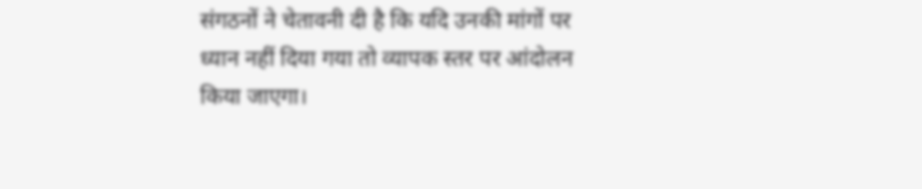संगठनों ने चेतावनी दी है कि यदि उनकी मांगों पर ध्यान नहीं दिया गया तो व्यापक स्तर पर आंदोलन किया जाएगा।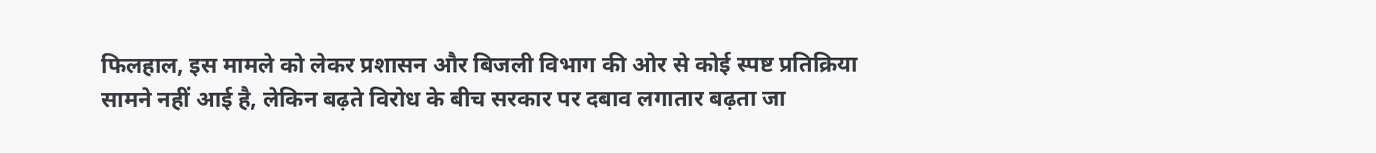फिलहाल, इस मामले को लेकर प्रशासन और बिजली विभाग की ओर से कोई स्पष्ट प्रतिक्रिया सामने नहीं आई है, लेकिन बढ़ते विरोध के बीच सरकार पर दबाव लगातार बढ़ता जा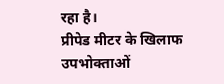रहा है।
प्रीपेड मीटर के खिलाफ उपभोक्ताओं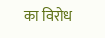का विरोध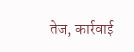तेज, कार्रवाई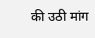की उठी मांग